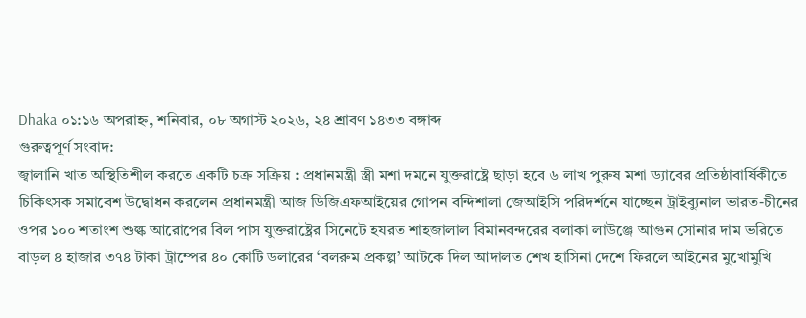Dhaka ০১:১৬ অপরাহ্ন, শনিবার, ০৮ অগাস্ট ২০২৬, ২৪ শ্রাবণ ১৪৩৩ বঙ্গাব্দ
গুরুত্বপূর্ণ সংবাদ:
জ্বালানি খাত অস্থিতিশীল করতে একটি চক্র সক্রিয় : প্রধানমন্ত্রী স্ত্রী মশা দমনে যুক্তরাষ্ট্রে ছাড়া হবে ৬ লাখ পুরুষ মশা ড্যাবের প্রতিষ্ঠাবার্ষিকীতে চিকিৎসক সমাবেশ উদ্বোধন করলেন প্রধানমন্ত্রী আজ ডিজিএফআইয়ের গোপন বন্দিশালা জেআইসি পরিদর্শনে যাচ্ছেন ট্রাইব্যুনাল ভারত-চীনের ওপর ১০০ শতাংশ শুল্ক আরোপের বিল পাস যুক্তরাষ্ট্রের সিনেটে হযরত শাহজালাল বিমানবন্দরের বলাকা লাউঞ্জে আগুন সোনার দাম ভরিতে বাড়ল ৪ হাজার ৩৭৪ টাকা ট্রাম্পের ৪০ কোটি ডলারের ‘বলরুম প্রকল্প’ আটকে দিল আদালত শেখ হাসিনা দেশে ফিরলে আইনের মুখোমুখি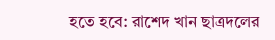হতে হবে: রাশেদ খান ছাত্রদলের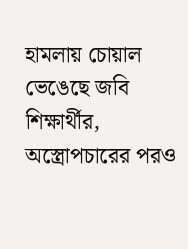হামলায় চোয়াল ভেঙেছে জবি শিক্ষার্থীর, অস্ত্রোপচারের পরও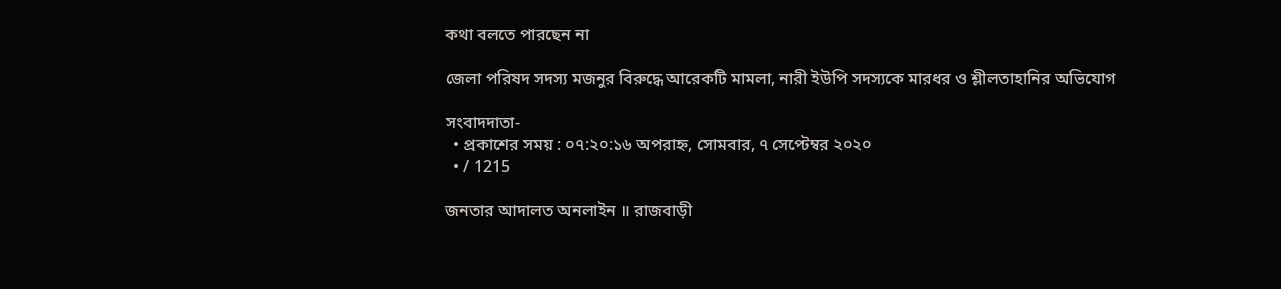কথা বলতে পারছেন না

জেলা পরিষদ সদস্য মজনুর বিরুদ্ধে আরেকটি মামলা, নারী ইউপি সদস্যকে মারধর ও শ্লীলতাহানির অভিযোগ

সংবাদদাতা-
  • প্রকাশের সময় : ০৭:২০:১৬ অপরাহ্ন, সোমবার, ৭ সেপ্টেম্বর ২০২০
  • / 1215

জনতার আদালত অনলাইন ॥ রাজবাড়ী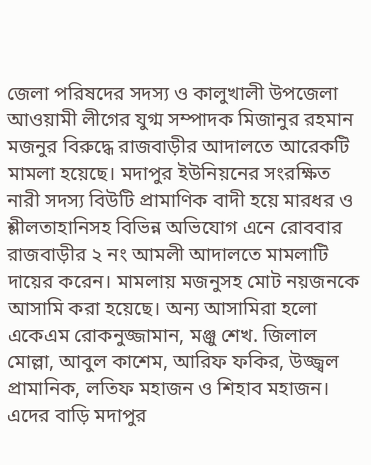জেলা পরিষদের সদস্য ও কালুখালী উপজেলা আওয়ামী লীগের যুগ্ম সম্পাদক মিজানুর রহমান মজনুর বিরুদ্ধে রাজবাড়ীর আদালতে আরেকটি মামলা হয়েছে। মদাপুর ইউনিয়নের সংরক্ষিত নারী সদস্য বিউটি প্রামাণিক বাদী হয়ে মারধর ও শ্লীলতাহানিসহ বিভিন্ন অভিযোগ এনে রোববার রাজবাড়ীর ২ নং আমলী আদালতে মামলাটি দায়ের করেন। মামলায় মজনুসহ মোট নয়জনকে আসামি করা হয়েছে। অন্য আসামিরা হলো একেএম রোকনুজ্জামান, মঞ্জু শেখ. জিলাল মোল্লা, আবুল কাশেম, আরিফ ফকির, উজ্জ্বল প্রামানিক, লতিফ মহাজন ও শিহাব মহাজন। এদের বাড়ি মদাপুর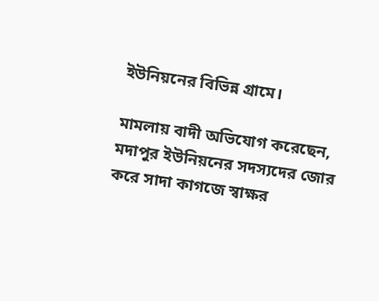ইউনিয়নের বিভিন্ন গ্রামে।

মামলায় বাদী অভিযোগ করেছেন, মদাপুর ইউনিয়নের সদস্যদের জোর  করে সাদা কাগজে স্বাক্ষর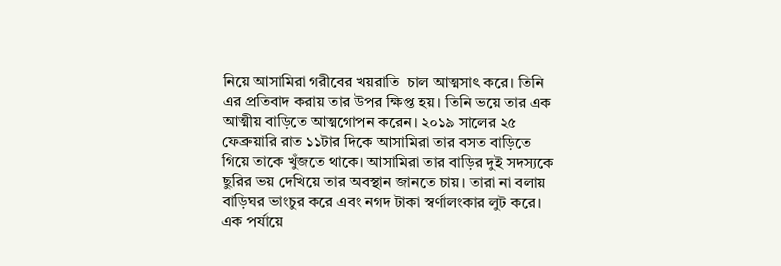নিয়ে আসামিরা গরীবের খয়রাতি  চাল আত্মসাৎ করে। তিনি এর প্রতিবাদ করায় তার উপর ক্ষিপ্ত হয়। তিনি ভয়ে তার এক আত্মীয় বাড়িতে আত্মগোপন করেন। ২০১৯ সালের ২৫ ফেব্রুয়ারি রাত ১১টার দিকে আসামিরা তার বসত বাড়িতে  গিয়ে তাকে খুঁজতে থাকে। আসামিরা তার বাড়ির দুই সদস্যকে ছুরির ভয় দেখিয়ে তার অবস্থান জানতে চায়। তারা না বলায় বাড়িঘর ভাংচুর করে এবং নগদ টাকা স্বর্ণালংকার লুট করে। এক পর্যায়ে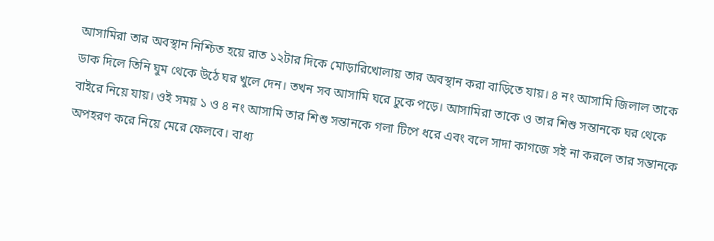আসামিরা তার অবস্থান নিশ্চিত হয়ে রাত ১২টার দিকে মোড়ারিখোলায় তার অবস্থান করা বাড়িতে যায়। ৪ নং আসামি জিলাল তাকে ডাক দিলে তিনি ঘুম থেকে উঠে ঘর খুলে দেন। তখন সব আসামি ঘরে ঢুকে পড়ে। আসামিরা তাকে ও তার শিশু সন্তানকে ঘর থেকে  বাইরে নিয়ে যায়। ওই সময় ১ ও ৪ নং আসামি তার শিশু সন্তানকে গলা টিপে ধরে এবং বলে সাদা কাগজে সই না করলে তার সন্তানকে অপহরণ করে নিয়ে মেরে ফেলবে। বাধ্য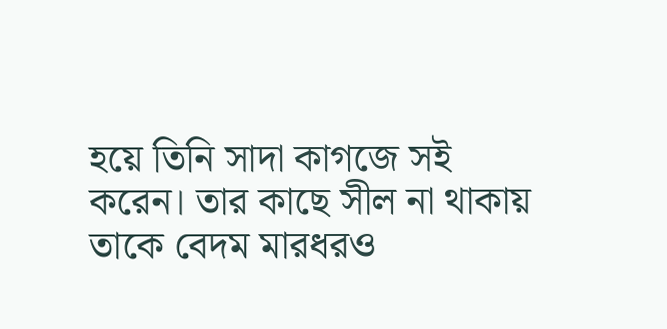হয়ে তিনি সাদা কাগজে সই করেন। তার কাছে সীল না থাকায় তাকে বেদম মারধরও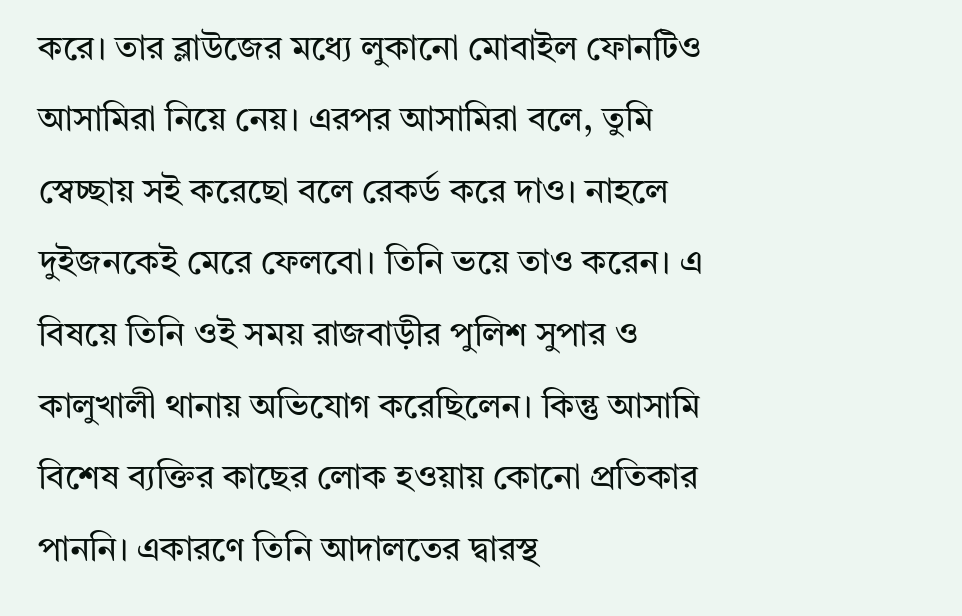করে। তার ব্লাউজের মধ্যে লুকানো মোবাইল ফোনটিও আসামিরা নিয়ে নেয়। এরপর আসামিরা বলে, তুমি স্বেচ্ছায় সই করেছো বলে রেকর্ড করে দাও। নাহলে দুইজনকেই মেরে ফেলবো। তিনি ভয়ে তাও করেন। এ বিষয়ে তিনি ওই সময় রাজবাড়ীর পুলিশ সুপার ও কালুখালী থানায় অভিযোগ করেছিলেন। কিন্তু আসামি বিশেষ ব্যক্তির কাছের লোক হওয়ায় কোনো প্রতিকার পাননি। একারণে তিনি আদালতের দ্বারস্থ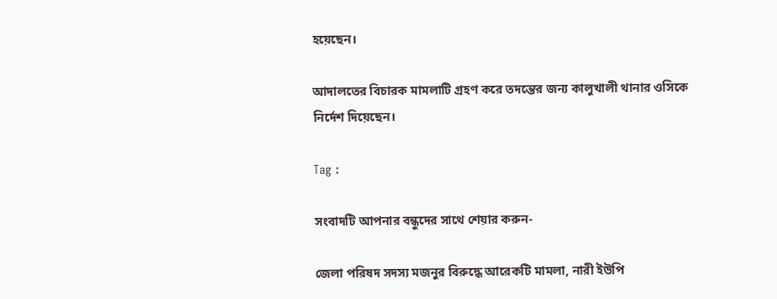হয়েছেন।

আদালতের বিচারক মামলাটি গ্রহণ করে তদন্তের জন্য কালুখালী থানার ওসিকে নির্দেশ দিয়েছেন।

Tag :

সংবাদটি আপনার বন্ধুদের সাথে শেয়ার করুন-

জেলা পরিষদ সদস্য মজনুর বিরুদ্ধে আরেকটি মামলা, নারী ইউপি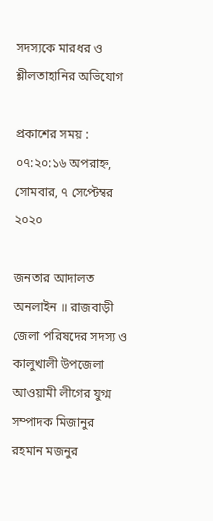সদস্যকে মারধর ও শ্লীলতাহানির অভিযোগ

প্রকাশের সময় : ০৭:২০:১৬ অপরাহ্ন, সোমবার, ৭ সেপ্টেম্বর ২০২০

জনতার আদালত অনলাইন ॥ রাজবাড়ী জেলা পরিষদের সদস্য ও কালুখালী উপজেলা আওয়ামী লীগের যুগ্ম সম্পাদক মিজানুর রহমান মজনুর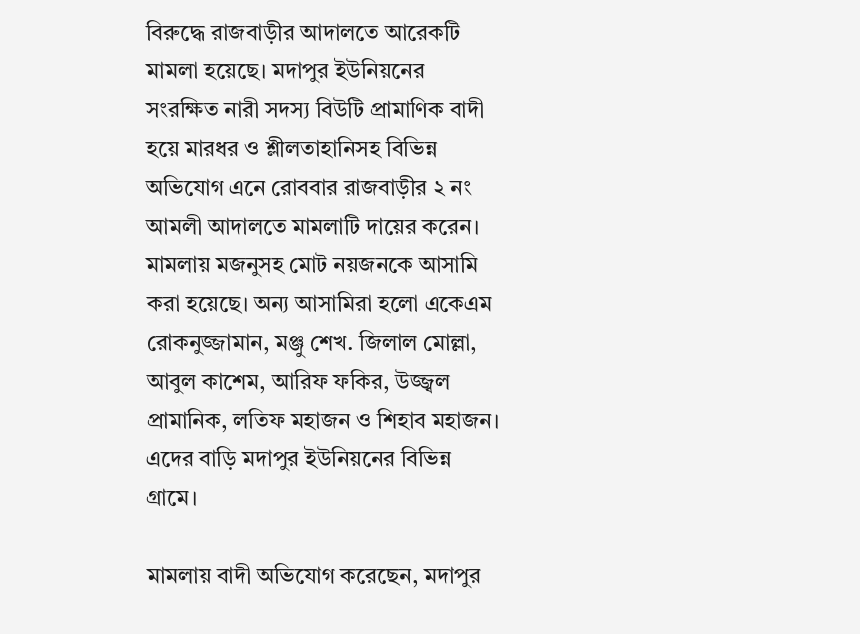বিরুদ্ধে রাজবাড়ীর আদালতে আরেকটি মামলা হয়েছে। মদাপুর ইউনিয়নের সংরক্ষিত নারী সদস্য বিউটি প্রামাণিক বাদী হয়ে মারধর ও শ্লীলতাহানিসহ বিভিন্ন অভিযোগ এনে রোববার রাজবাড়ীর ২ নং আমলী আদালতে মামলাটি দায়ের করেন। মামলায় মজনুসহ মোট নয়জনকে আসামি করা হয়েছে। অন্য আসামিরা হলো একেএম রোকনুজ্জামান, মঞ্জু শেখ. জিলাল মোল্লা, আবুল কাশেম, আরিফ ফকির, উজ্জ্বল প্রামানিক, লতিফ মহাজন ও শিহাব মহাজন। এদের বাড়ি মদাপুর ইউনিয়নের বিভিন্ন গ্রামে।

মামলায় বাদী অভিযোগ করেছেন, মদাপুর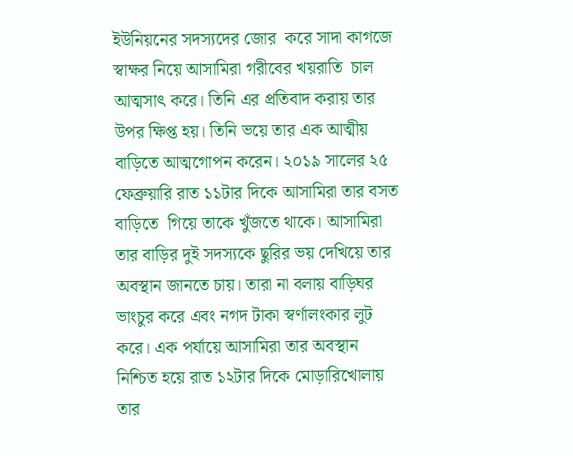ইউনিয়নের সদস্যদের জোর  করে সাদা কাগজে স্বাক্ষর নিয়ে আসামিরা গরীবের খয়রাতি  চাল আত্মসাৎ করে। তিনি এর প্রতিবাদ করায় তার উপর ক্ষিপ্ত হয়। তিনি ভয়ে তার এক আত্মীয় বাড়িতে আত্মগোপন করেন। ২০১৯ সালের ২৫ ফেব্রুয়ারি রাত ১১টার দিকে আসামিরা তার বসত বাড়িতে  গিয়ে তাকে খুঁজতে থাকে। আসামিরা তার বাড়ির দুই সদস্যকে ছুরির ভয় দেখিয়ে তার অবস্থান জানতে চায়। তারা না বলায় বাড়িঘর ভাংচুর করে এবং নগদ টাকা স্বর্ণালংকার লুট করে। এক পর্যায়ে আসামিরা তার অবস্থান নিশ্চিত হয়ে রাত ১২টার দিকে মোড়ারিখোলায় তার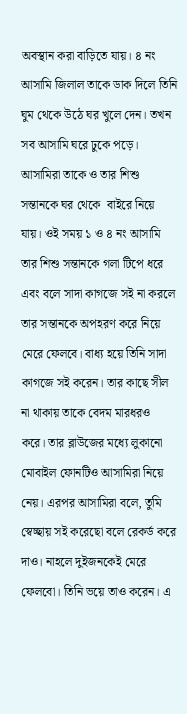অবস্থান করা বাড়িতে যায়। ৪ নং আসামি জিলাল তাকে ডাক দিলে তিনি ঘুম থেকে উঠে ঘর খুলে দেন। তখন সব আসামি ঘরে ঢুকে পড়ে। আসামিরা তাকে ও তার শিশু সন্তানকে ঘর থেকে  বাইরে নিয়ে যায়। ওই সময় ১ ও ৪ নং আসামি তার শিশু সন্তানকে গলা টিপে ধরে এবং বলে সাদা কাগজে সই না করলে তার সন্তানকে অপহরণ করে নিয়ে মেরে ফেলবে। বাধ্য হয়ে তিনি সাদা কাগজে সই করেন। তার কাছে সীল না থাকায় তাকে বেদম মারধরও করে। তার ব্লাউজের মধ্যে লুকানো মোবাইল ফোনটিও আসামিরা নিয়ে নেয়। এরপর আসামিরা বলে, তুমি স্বেচ্ছায় সই করেছো বলে রেকর্ড করে দাও। নাহলে দুইজনকেই মেরে ফেলবো। তিনি ভয়ে তাও করেন। এ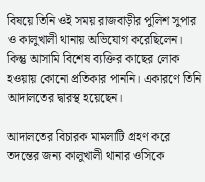বিষয়ে তিনি ওই সময় রাজবাড়ীর পুলিশ সুপার ও কালুখালী থানায় অভিযোগ করেছিলেন। কিন্তু আসামি বিশেষ ব্যক্তির কাছের লোক হওয়ায় কোনো প্রতিকার পাননি। একারণে তিনি আদালতের দ্বারস্থ হয়েছেন।

আদালতের বিচারক মামলাটি গ্রহণ করে তদন্তের জন্য কালুখালী থানার ওসিকে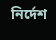নির্দেশ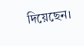দিয়েছেন।